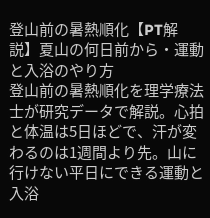登山前の暑熱順化【PT解説】夏山の何日前から・運動と入浴のやり方
登山前の暑熱順化を理学療法士が研究データで解説。心拍と体温は5日ほどで、汗が変わるのは1週間より先。山に行けない平日にできる運動と入浴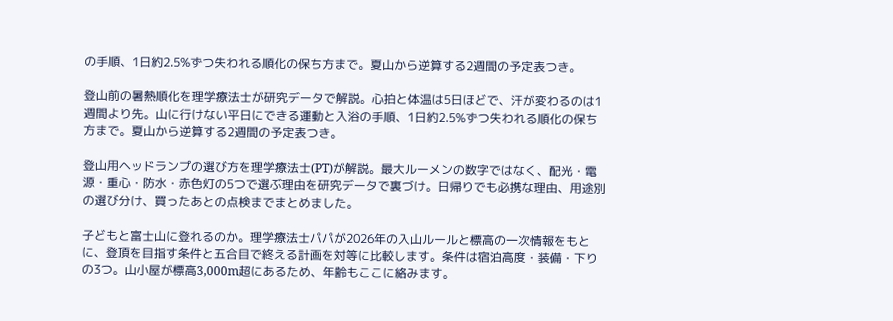の手順、1日約2.5%ずつ失われる順化の保ち方まで。夏山から逆算する2週間の予定表つき。

登山前の暑熱順化を理学療法士が研究データで解説。心拍と体温は5日ほどで、汗が変わるのは1週間より先。山に行けない平日にできる運動と入浴の手順、1日約2.5%ずつ失われる順化の保ち方まで。夏山から逆算する2週間の予定表つき。

登山用ヘッドランプの選び方を理学療法士(PT)が解説。最大ルーメンの数字ではなく、配光・電源・重心・防水・赤色灯の5つで選ぶ理由を研究データで裏づけ。日帰りでも必携な理由、用途別の選び分け、買ったあとの点検までまとめました。

子どもと富士山に登れるのか。理学療法士パパが2026年の入山ルールと標高の一次情報をもとに、登頂を目指す条件と五合目で終える計画を対等に比較します。条件は宿泊高度・装備・下りの3つ。山小屋が標高3,000m超にあるため、年齢もここに絡みます。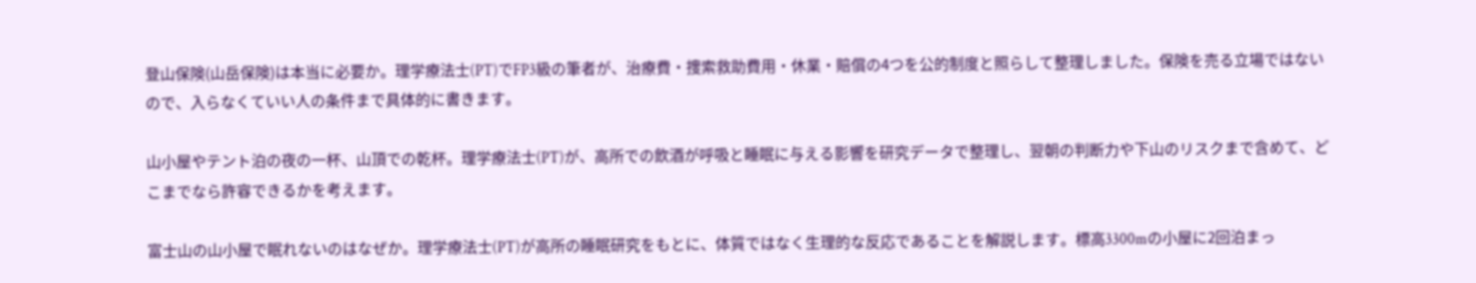登山保険(山岳保険)は本当に必要か。理学療法士(PT)でFP3級の筆者が、治療費・捜索救助費用・休業・賠償の4つを公的制度と照らして整理しました。保険を売る立場ではないので、入らなくていい人の条件まで具体的に書きます。

山小屋やテント泊の夜の一杯、山頂での乾杯。理学療法士(PT)が、高所での飲酒が呼吸と睡眠に与える影響を研究データで整理し、翌朝の判断力や下山のリスクまで含めて、どこまでなら許容できるかを考えます。

富士山の山小屋で眠れないのはなぜか。理学療法士(PT)が高所の睡眠研究をもとに、体質ではなく生理的な反応であることを解説します。標高3300mの小屋に2回泊まっ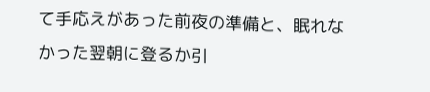て手応えがあった前夜の準備と、眠れなかった翌朝に登るか引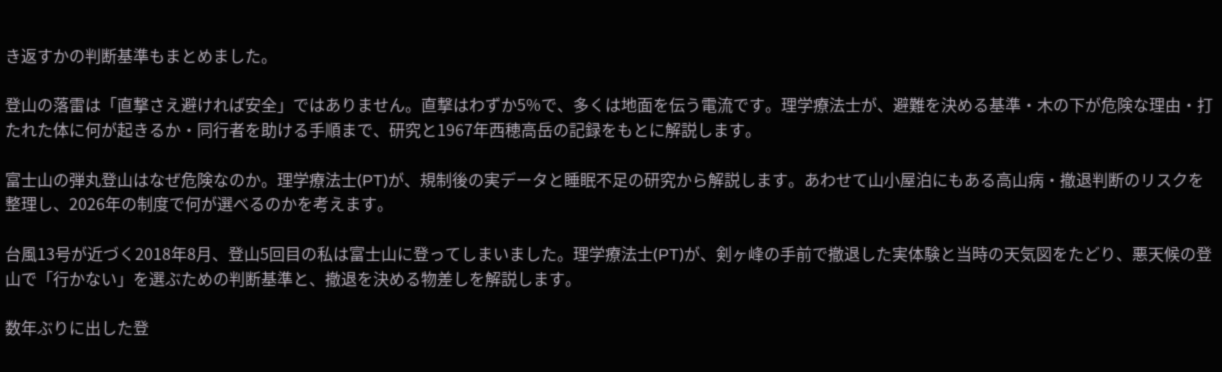き返すかの判断基準もまとめました。

登山の落雷は「直撃さえ避ければ安全」ではありません。直撃はわずか5%で、多くは地面を伝う電流です。理学療法士が、避難を決める基準・木の下が危険な理由・打たれた体に何が起きるか・同行者を助ける手順まで、研究と1967年西穂高岳の記録をもとに解説します。

富士山の弾丸登山はなぜ危険なのか。理学療法士(PT)が、規制後の実データと睡眠不足の研究から解説します。あわせて山小屋泊にもある高山病・撤退判断のリスクを整理し、2026年の制度で何が選べるのかを考えます。

台風13号が近づく2018年8月、登山5回目の私は富士山に登ってしまいました。理学療法士(PT)が、剣ヶ峰の手前で撤退した実体験と当時の天気図をたどり、悪天候の登山で「行かない」を選ぶための判断基準と、撤退を決める物差しを解説します。

数年ぶりに出した登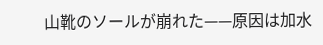山靴のソールが崩れた——原因は加水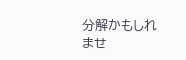分解かもしれませ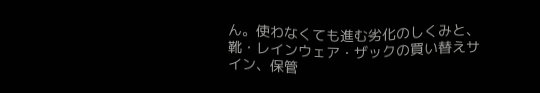ん。使わなくても進む劣化のしくみと、靴・レインウェア・ザックの買い替えサイン、保管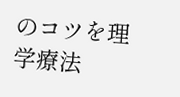のコツを理学療法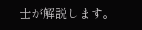士が解説します。